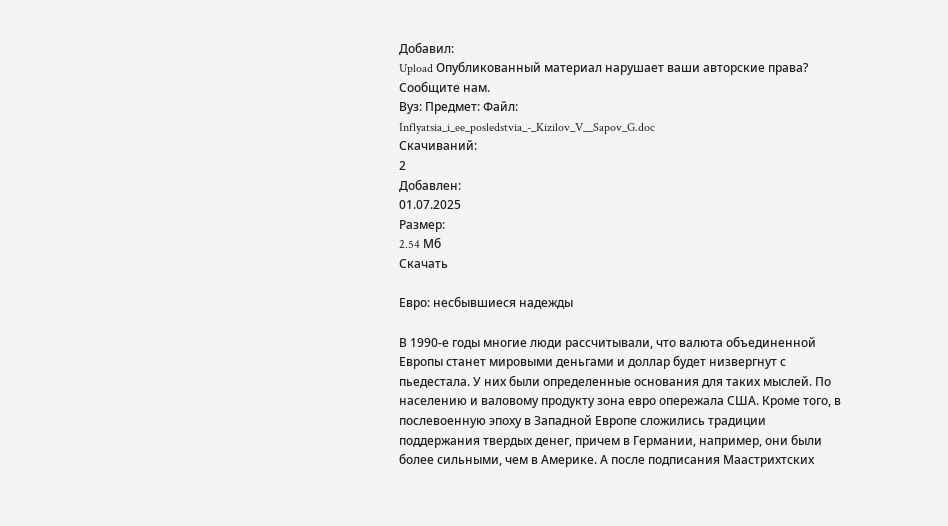Добавил:
Upload Опубликованный материал нарушает ваши авторские права? Сообщите нам.
Вуз: Предмет: Файл:
Inflyatsia_i_ee_posledstvia_-_Kizilov_V__Sapov_G.doc
Скачиваний:
2
Добавлен:
01.07.2025
Размер:
2.54 Mб
Скачать

Евро: несбывшиеся надежды

В 1990-е годы многие люди рассчитывали, что валюта объединенной Европы станет мировыми деньгами и доллар будет низвергнут с пьедестала. У них были определенные основания для таких мыслей. По населению и валовому продукту зона евро опережала США. Кроме того, в послевоенную эпоху в Западной Европе сложились традиции поддержания твердых денег, причем в Германии, например, они были более сильными, чем в Америке. А после подписания Маастрихтских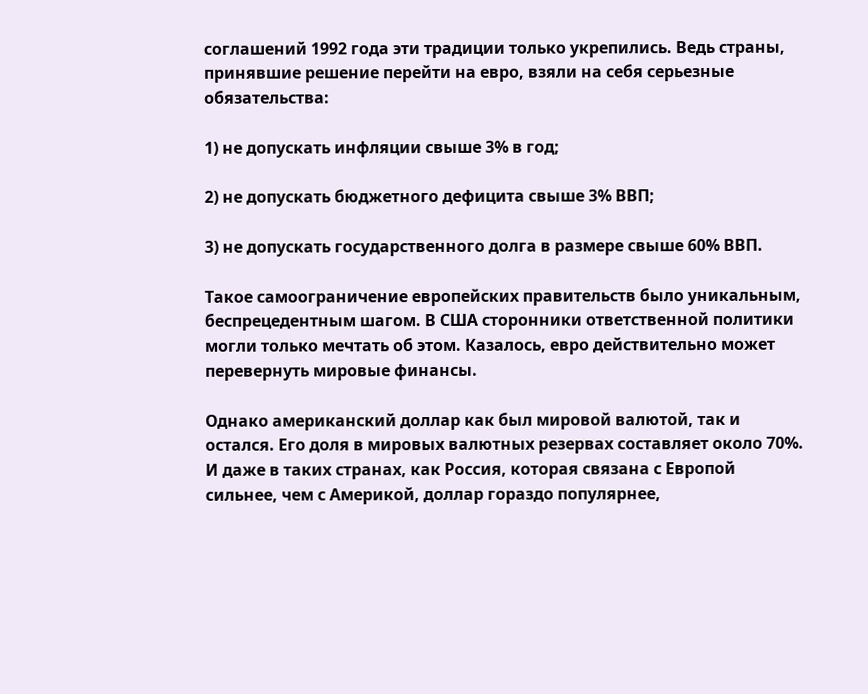соглашений 1992 года эти традиции только укрепились. Ведь страны, принявшие решение перейти на евро, взяли на себя серьезные обязательства:

1) не допускать инфляции свыше 3% в год;

2) не допускать бюджетного дефицита свыше 3% ВВП;

3) не допускать государственного долга в размере свыше 60% ВВП.

Такое самоограничение европейских правительств было уникальным, беспрецедентным шагом. В США сторонники ответственной политики могли только мечтать об этом. Казалось, евро действительно может перевернуть мировые финансы.

Однако американский доллар как был мировой валютой, так и остался. Его доля в мировых валютных резервах составляет около 70%. И даже в таких странах, как Россия, которая связана с Европой сильнее, чем с Америкой, доллар гораздо популярнее,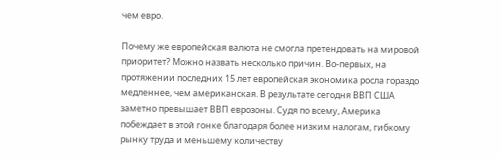чем евро.

Почему же европейская валюта не смогла претендовать на мировой приоритет? Можно назвать несколько причин. Во-первых, на протяжении последних 15 лет европейская экономика росла гораздо медленнее, чем американская. В результате сегодня ВВП США заметно превышает ВВП еврозоны. Судя по всему, Америка побеждает в этой гонке благодаря более низким налогам, гибкому рынку труда и меньшему количеству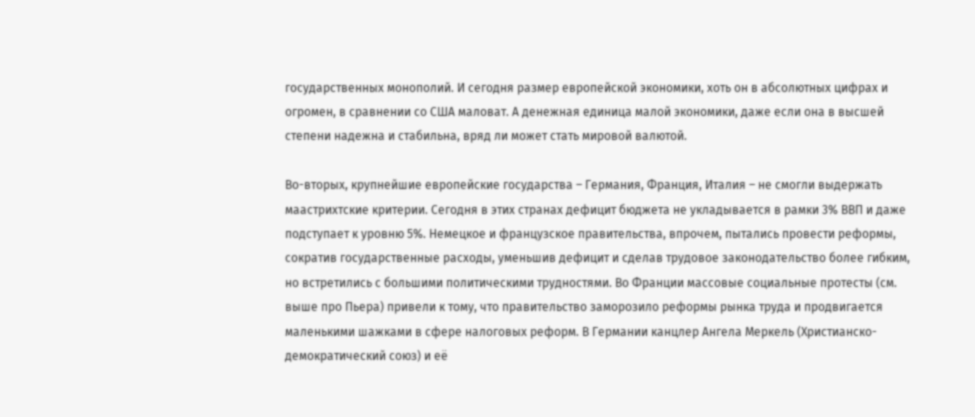государственных монополий. И сегодня размер европейской экономики, хоть он в абсолютных цифрах и огромен, в сравнении со США маловат. А денежная единица малой экономики, даже если она в высшей степени надежна и стабильна, вряд ли может стать мировой валютой.

Во-вторых, крупнейшие европейские государства – Германия, Франция, Италия – не смогли выдержать маастрихтские критерии. Сегодня в этих странах дефицит бюджета не укладывается в рамки 3% ВВП и даже подступает к уровню 5%. Немецкое и французское правительства, впрочем, пытались провести реформы, сократив государственные расходы, уменьшив дефицит и сделав трудовое законодательство более гибким, но встретились с большими политическими трудностями. Во Франции массовые социальные протесты (см. выше про Пьера) привели к тому, что правительство заморозило реформы рынка труда и продвигается маленькими шажками в сфере налоговых реформ. В Германии канцлер Ангела Меркель (Христианско-демократический союз) и её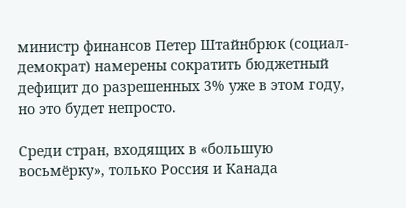министр финансов Петер Штайнбрюк (социал-демократ) намерены сократить бюджетный дефицит до разрешенных 3% уже в этом году, но это будет непросто.

Среди стран, входящих в «большую восьмёрку», только Россия и Канада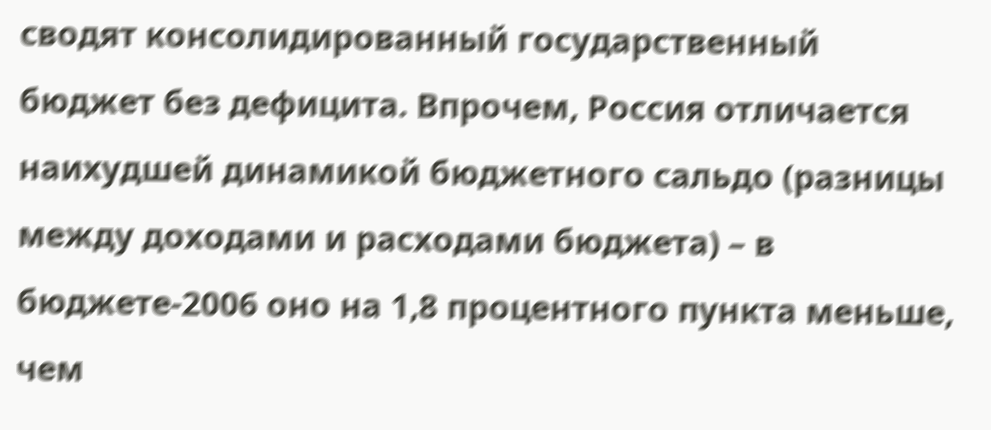сводят консолидированный государственный бюджет без дефицита. Впрочем, Россия отличается наихудшей динамикой бюджетного сальдо (разницы между доходами и расходами бюджета) – в бюджете-2006 оно на 1,8 процентного пункта меньше, чем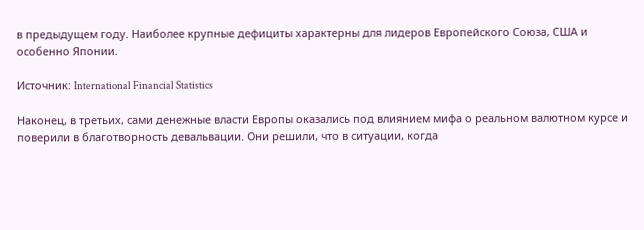в предыдущем году. Наиболее крупные дефициты характерны для лидеров Европейского Союза, США и особенно Японии.

Источник: International Financial Statistics

Наконец, в третьих, сами денежные власти Европы оказались под влиянием мифа о реальном валютном курсе и поверили в благотворность девальвации. Они решили, что в ситуации, когда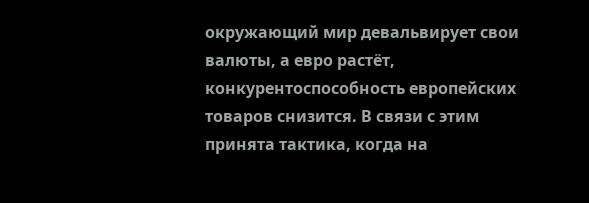окружающий мир девальвирует свои валюты, а евро растёт, конкурентоспособность европейских товаров снизится. В связи с этим принята тактика, когда на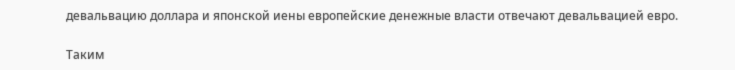девальвацию доллара и японской иены европейские денежные власти отвечают девальвацией евро.

Таким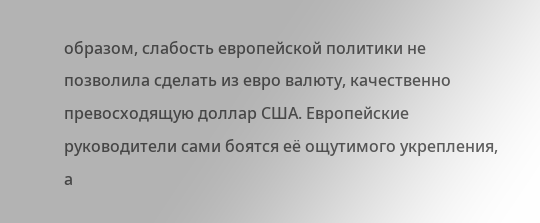образом, слабость европейской политики не позволила сделать из евро валюту, качественно превосходящую доллар США. Европейские руководители сами боятся её ощутимого укрепления, а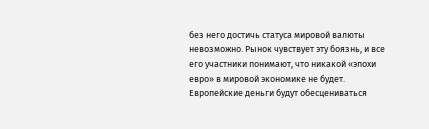без него достичь статуса мировой валюты невозможно. Рынок чувствует эту боязнь, и все его участники понимают, что никакой «эпохи евро» в мировой экономике не будет. Европейские деньги будут обесцениваться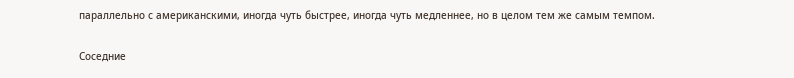параллельно с американскими, иногда чуть быстрее, иногда чуть медленнее, но в целом тем же самым темпом.

Соседние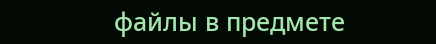файлы в предмете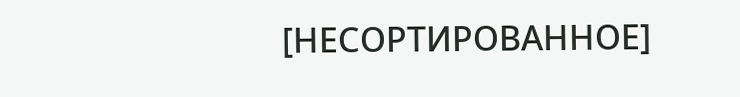[НЕСОРТИРОВАННОЕ]